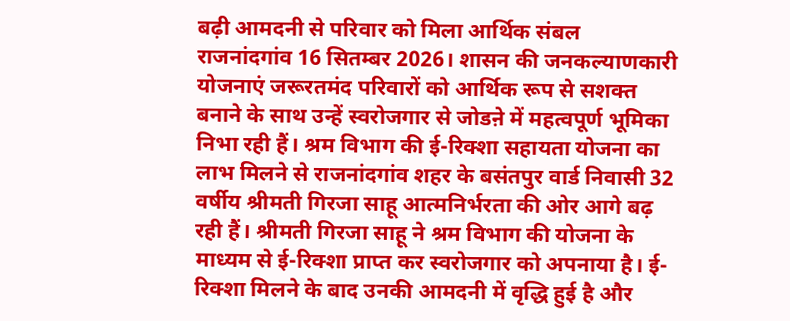बढ़ी आमदनी से परिवार को मिला आर्थिक संबल
राजनांदगांव 16 सितम्बर 2026। शासन की जनकल्याणकारी योजनाएं जरूरतमंद परिवारों को आर्थिक रूप से सशक्त बनाने के साथ उन्हें स्वरोजगार से जोडऩे में महत्वपूर्ण भूमिका निभा रही हैं। श्रम विभाग की ई-रिक्शा सहायता योजना का लाभ मिलने से राजनांदगांव शहर के बसंतपुर वार्ड निवासी 32 वर्षीय श्रीमती गिरजा साहू आत्मनिर्भरता की ओर आगे बढ़ रही हैं। श्रीमती गिरजा साहू ने श्रम विभाग की योजना के माध्यम से ई-रिक्शा प्राप्त कर स्वरोजगार को अपनाया है। ई-रिक्शा मिलने के बाद उनकी आमदनी में वृद्धि हुई है और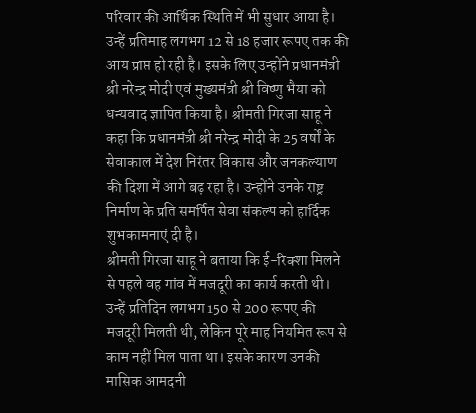परिवार की आर्थिक स्थिति में भी सुधार आया है। उन्हें प्रतिमाह लगभग 12 से 18 हजार रूपए तक की आय प्राप्त हो रही है। इसके लिए उन्होंने प्रधानमंत्री श्री नरेन्द्र मोदी एवं मुख्यमंत्री श्री विष्णु भैया को धन्यवाद ज्ञापित किया है। श्रीमती गिरजा साहू ने कहा कि प्रधानमंत्री श्री नरेन्द्र मोदी के 25 वर्षों के सेवाकाल में देश निरंतर विकास और जनकल्याण की दिशा में आगे बढ़ रहा है। उन्होंने उनके राष्ट्र निर्माण के प्रति समर्पित सेवा संकल्प को हार्दिक शुभकामनाएं दी है।
श्रीमती गिरजा साहू ने बताया कि ई-रिक्शा मिलने से पहले वह गांव में मजदूरी का कार्य करती थी। उन्हें प्रतिदिन लगभग 150 से 200 रूपए की मजदूरी मिलती थी, लेकिन पूरे माह नियमित रूप से काम नहीं मिल पाता था। इसके कारण उनकी मासिक आमदनी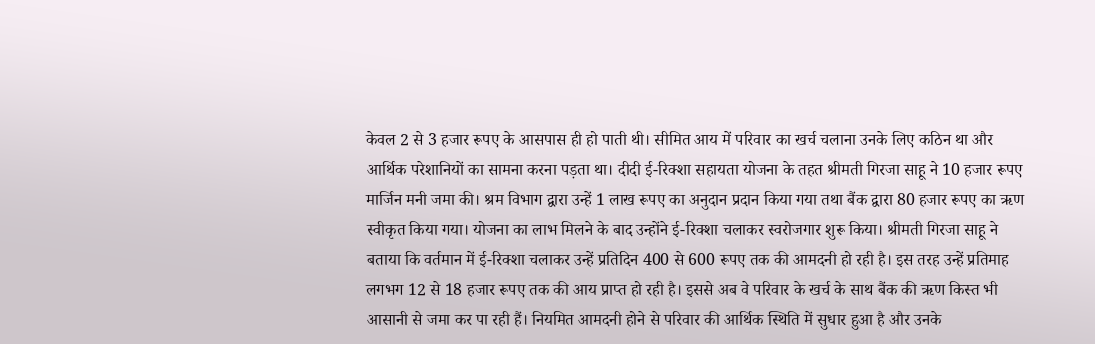केवल 2 से 3 हजार रूपए के आसपास ही हो पाती थी। सीमित आय में परिवार का खर्च चलाना उनके लिए कठिन था और आर्थिक परेशानियों का सामना करना पड़ता था। दीदी ई-रिक्शा सहायता योजना के तहत श्रीमती गिरजा साहू ने 10 हजार रूपए मार्जिन मनी जमा की। श्रम विभाग द्वारा उन्हें 1 लाख रूपए का अनुदान प्रदान किया गया तथा बैंक द्वारा 80 हजार रूपए का ऋण स्वीकृत किया गया। योजना का लाभ मिलने के बाद उन्होंने ई-रिक्शा चलाकर स्वरोजगार शुरू किया। श्रीमती गिरजा साहू ने बताया कि वर्तमान में ई-रिक्शा चलाकर उन्हें प्रतिदिन 400 से 600 रूपए तक की आमदनी हो रही है। इस तरह उन्हें प्रतिमाह लगभग 12 से 18 हजार रूपए तक की आय प्राप्त हो रही है। इससे अब वे परिवार के खर्च के साथ बैंक की ऋण किस्त भी आसानी से जमा कर पा रही हैं। नियमित आमदनी होने से परिवार की आर्थिक स्थिति में सुधार हुआ है और उनके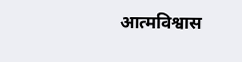आत्मविश्वास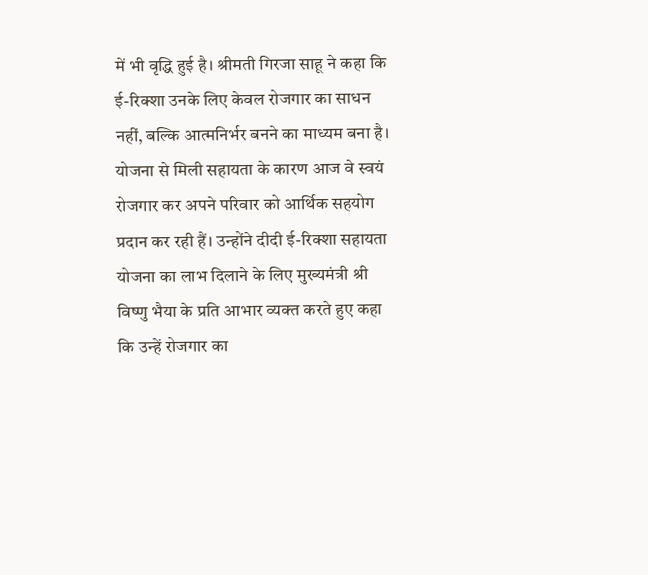में भी वृद्धि हुई है। श्रीमती गिरजा साहू ने कहा कि ई-रिक्शा उनके लिए केवल रोजगार का साधन नहीं, बल्कि आत्मनिर्भर बनने का माध्यम बना है। योजना से मिली सहायता के कारण आज वे स्वयं रोजगार कर अपने परिवार को आर्थिक सहयोग प्रदान कर रही हैं। उन्होंने दीदी ई-रिक्शा सहायता योजना का लाभ दिलाने के लिए मुख्यमंत्री श्री विष्णु भैया के प्रति आभार व्यक्त करते हुए कहा कि उन्हें रोजगार का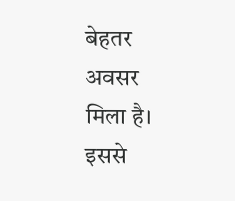बेहतर अवसर मिला है। इससे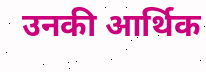उनकी आर्थिक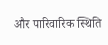और पारिवारिक स्थिति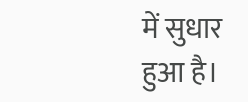में सुधार हुआ है।